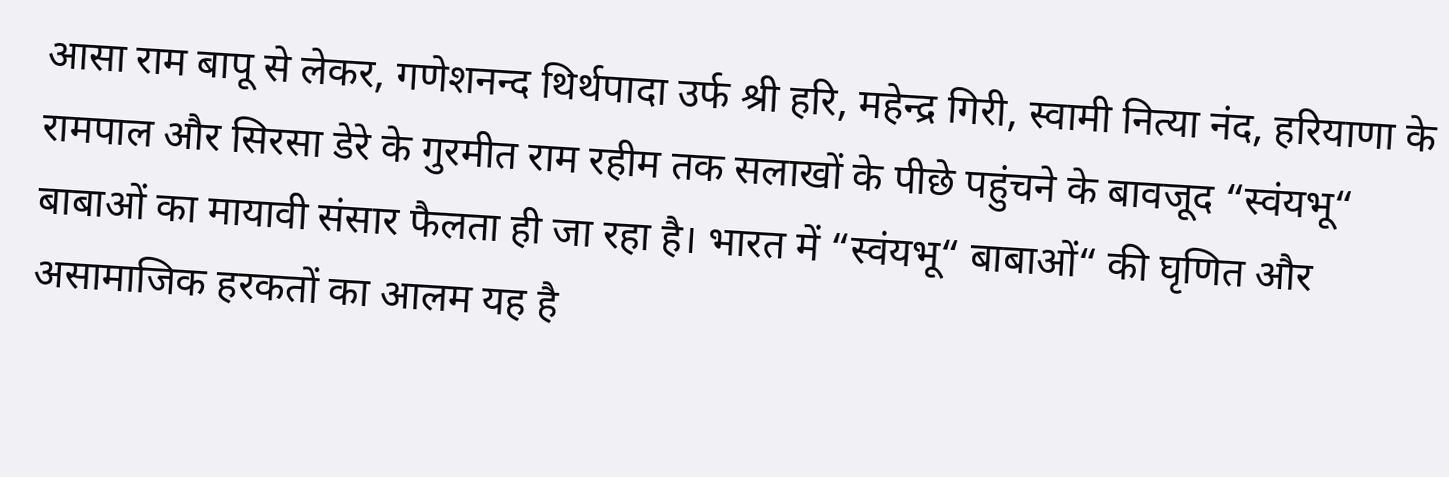आसा राम बापू से लेकर, गणेशनन्द थिर्थपादा उर्फ श्री हरि, महेन्द्र गिरी, स्वामी नित्या नंद, हरियाणा के रामपाल और सिरसा डेरे के गुरमीत राम रहीम तक सलाखों के पीछे पहुंचने के बावजूद “स्वंयभू“ बाबाओं का मायावी संसार फैलता ही जा रहा है। भारत में “स्वंयभू“ बाबाओं“ की घृणित और असामाजिक हरकतों का आलम यह है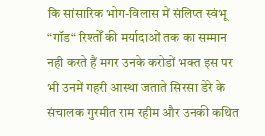कि सांसारिक भोग-विलास में संलिप्त स्वंभू “गॉड“ रिश्तोँ की मर्यादाओं तक का सम्मान नही करते हैं मगर उनके करोडों भक्त इस पर भी उनमें गहरी आस्था जताते सिरसा डेरे के संचालक गुरमीत राम रहीम और उनकी कथित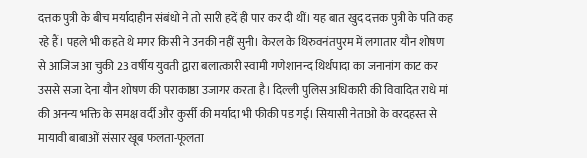दत्तक पुत्री के बीच मर्यादाहीन संबंधो ने तो सारी हदें ही पार कर दी थीं। यह बात खुद दत्तक पुत्री के पति कह रहे हैं। पहले भी कहते थे मगर किसी ने उनकी नहीं सुनी। केरल के थिरुवनंतपुरम में लगातार यौन शोषण से आजिज आ चुकी 23 वर्षीय युवती द्वारा बलात्कारी स्वामी गणेशानन्द थिर्थपादा का जनानांग काट कर उससे सजा देना यौन शोषण की पराकाष्ठा उजागर करता है। दिल्ली पुलिस अधिकारी की विवादित राधे मां की अनन्य भक्ति के समक्ष वर्दी और कुर्सी की मर्यादा भी फीकी पड गई। सियासी नेताओ के वरदहस्त से मायावी बाबाओं संसार खूब फलता-फूलता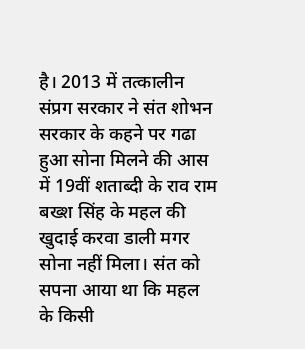है। 2013 में तत्कालीन संप्रग सरकार ने संत शोभन सरकार के कहने पर गढा हुआ सोना मिलने की आस में 19वीं शताब्दी के राव राम बख्श सिंह के महल की खुदाई करवा डाली मगर सोना नहीं मिला। संत को सपना आया था कि महल के किसी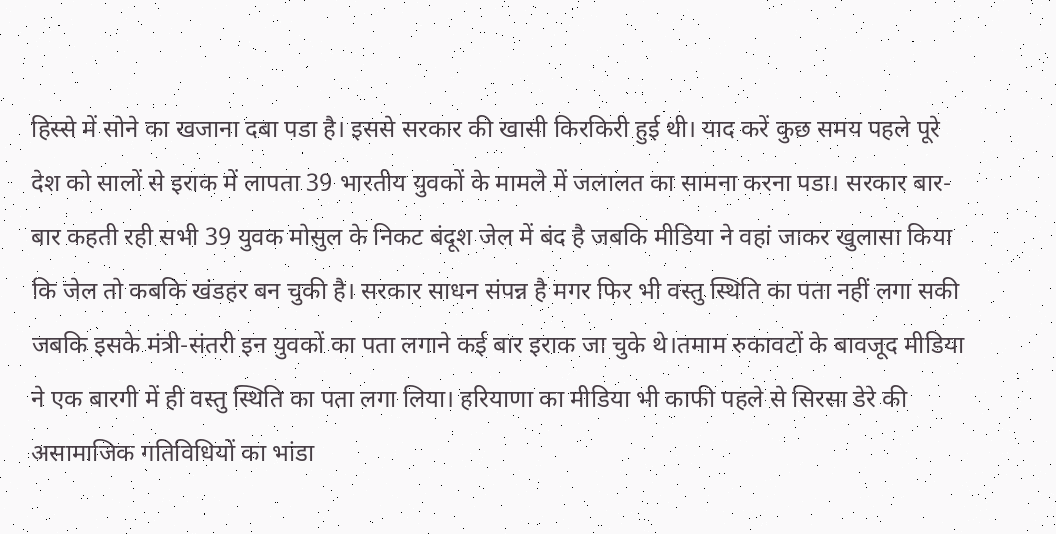हिस्से में सोने का खजाना दबा पडा है। इससे सरकार की खासी किरकिरी हुई थी। याद करें कुछ समय पहले पूरे देश को सालों से इराक में लापता 39 भारतीय युवकों के मामले में जलालत का सामना करना पडा। सरकार बार-बार कहती रही सभी 39 युवक मोसुल के निकट बंदूश जेल में बंद है जबकि मीडिया ने वहां जाकर खुलासा किया कि जेल तो कबकि खंडहर बन चुकी है। सरकार साधन संपन्न है मगर फिर भी वस्तु स्थिति का पता नहीं लगा सकी जबकि इसके मंत्री-संतरी इन युवकों का पता लगाने कई बार इराक जा चुके थे।तमाम रुकावटों के बावजूद मीडिया ने एक बारगी में ही वस्तु स्थिति का पता लगा लिया। हरियाणा का मीडिया भी काफी पहले से सिरसा डेरे की असामाजिक गतिविधियों का भांडा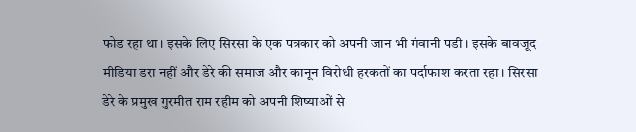फोड रहा था। इसके लिए सिरसा के एक पत्रकार को अपनी जान भी गंवानी पडी। इसके बावजूद मीडिया डरा नहीं और डेरे की समाज और कानून विरोधी हरकतों का पर्दाफाश करता रहा। सिरसा डेरे के प्रमुख गुरमीत राम रहीम को अपनी शिष्याओं से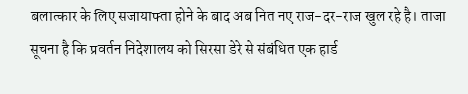बलात्कार के लिए सजायाफ्ता होने के बाद अब नित नए राज-दर-राज खुल रहे है। ताजा सूचना है कि प्रवर्तन निदेशालय को सिरसा डेरे से संबंधित एक हार्ड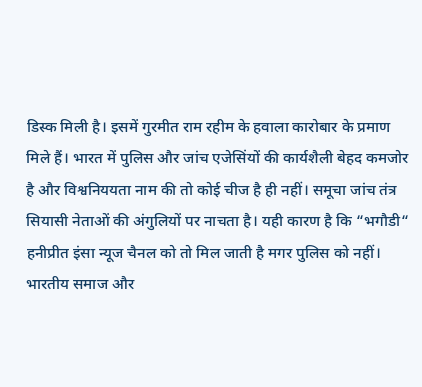डिस्क मिली है। इसमें गुरमीत राम रहीम के हवाला कारोबार के प्रमाण मिले हैं। भारत में पुलिस और जांच एजेसिंयों की कार्यशैली बेहद कमजोर है और विश्वनिययता नाम की तो कोई चीज है ही नहीं। समूचा जांच तंत्र सियासी नेताओं की अंगुलियों पर नाचता है। यही कारण है कि “भगौडी“ हनीप्रीत इंसा न्यूज चैनल को तो मिल जाती है मगर पुलिस को नहीं। भारतीय समाज और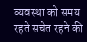व्यवस्था को समय रहते सचेत रहने की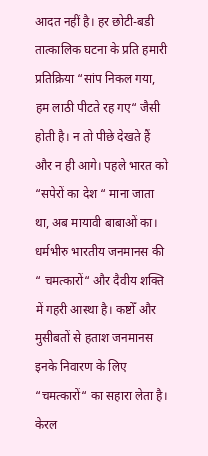आदत नहीं है। हर छोटी-बडी तात्कालिक घटना के प्रति हमारी प्रतिक्रिया “सांप निकल गया, हम लाठी पीटते रह गए“ जैसी होती है। न तो पीछे देखते हैं और न ही आगे। पहले भारत को “सपेरों का देश “ माना जाता था, अब मायावी बाबाओं का। धर्मभीरु भारतीय जनमानस की “ चमत्कारों“ और दैवीय शक्ति में गहरी आस्था है। कष्टोँ और मुसीबतों से हताश जनमानस इनके निवारण के लिए “चमत्कारों“ का सहारा लेता है। केरल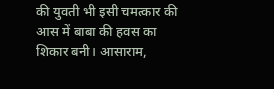की युवती भी इसी चमत्कार की आस में बाबा की हवस का शिकार बनी। आसाराम,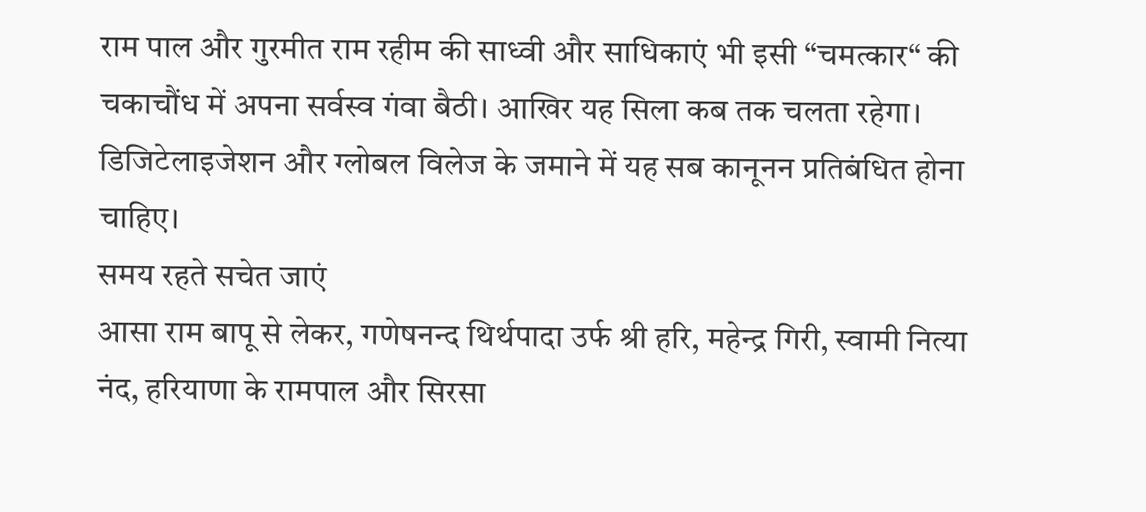राम पाल और गुरमीत राम रहीम की साध्वी और साधिकाएं भी इसी “चमत्कार“ की चकाचौंध में अपना सर्वस्व गंवा बैठी। आखिर यह सिला कब तक चलता रहेगा। डिजिटेलाइजेशन और ग्लोबल विलेज के जमाने में यह सब कानूनन प्रतिबंधित होना चाहिए।
समय रहते सचेत जाएं
आसा राम बापू से लेकर, गणेषनन्द थिर्थपादा उर्फ श्री हरि, महेन्द्र गिरी, स्वामी नित्या नंद, हरियाणा के रामपाल और सिरसा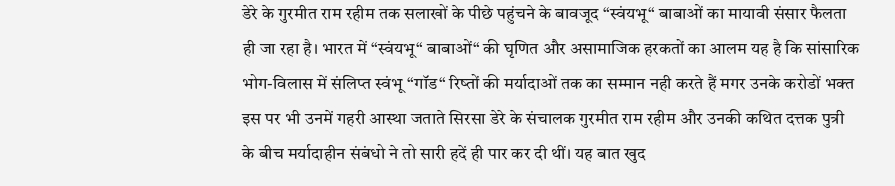डेरे के गुरमीत राम रहीम तक सलाखों के पीछे पहुंचने के बावजूद “स्वंयभू“ बाबाओं का मायावी संसार फैलता ही जा रहा है। भारत में “स्वंयभू“ बाबाओं“ की घृणित और असामाजिक हरकतों का आलम यह है कि सांसारिक भोग-विलास में संलिप्त स्वंभू “गॉड“ रिष्तों की मर्यादाओं तक का सम्मान नही करते हैं मगर उनके करोडों भक्त इस पर भी उनमें गहरी आस्था जताते सिरसा डेरे के संचालक गुरमीत राम रहीम और उनकी कथित दत्तक पुत्री के बीच मर्यादाहीन संबंधो ने तो सारी हदें ही पार कर दी थीं। यह बात खुद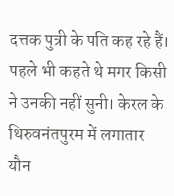दत्तक पुत्री के पति कह रहे हैं। पहले भी कहते थे मगर किसी ने उनकी नहीं सुनी। केरल के थिरुवनंतपुरम में लगातार यौन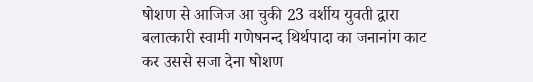षोशण से आजिज आ चुकी 23 वर्शीय युवती द्वारा बलात्कारी स्वामी गणेषनन्द थिर्थपादा का जनानांग काट कर उससे सजा देना षोशण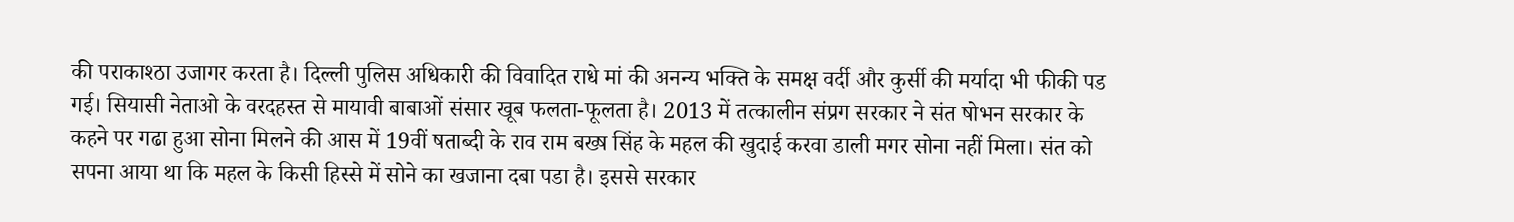की पराकाश्ठा उजागर करता है। दिल्ली पुलिस अधिकारी की विवादित राधे मां की अनन्य भक्ति के समक्ष वर्दी और कुर्सी की मर्यादा भी फीकी पड गई। सियासी नेताओ के वरदहस्त से मायावी बाबाओं संसार खूब फलता-फूलता है। 2013 में तत्कालीन संप्रग सरकार ने संत षोभन सरकार के कहने पर गढा हुआ सोना मिलने की आस में 19वीं षताब्दी के राव राम बख्ष सिंह के महल की खुदाई करवा डाली मगर सोना नहीं मिला। संत को सपना आया था कि महल के किसी हिस्से में सोने का खजाना दबा पडा है। इससे सरकार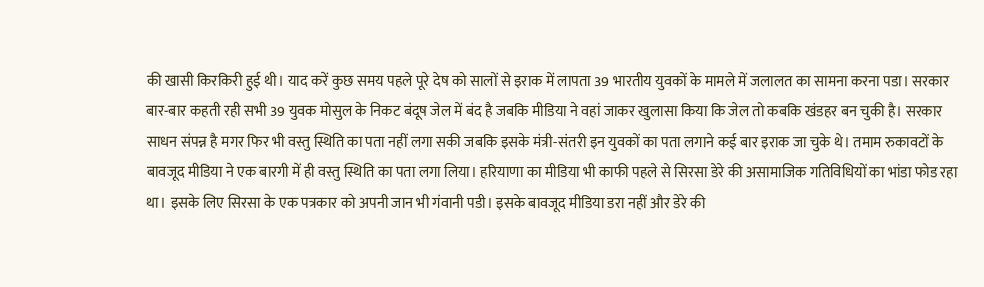की खासी किरकिरी हुई थी। याद करें कुछ समय पहले पूरे देष को सालों से इराक में लापता 39 भारतीय युवकों के मामले में जलालत का सामना करना पडा। सरकार बार-बार कहती रही सभी 39 युवक मोसुल के निकट बंदूष जेल में बंद है जबकि मीडिया ने वहां जाकर खुलासा किया कि जेल तो कबकि खंडहर बन चुकी है। सरकार साधन संपन्न है मगर फिर भी वस्तु स्थिति का पता नहीं लगा सकी जबकि इसके मंत्री-संतरी इन युवकों का पता लगाने कई बार इराक जा चुके थे। तमाम रुकावटों के बावजूद मीडिया ने एक बारगी में ही वस्तु स्थिति का पता लगा लिया। हरियाणा का मीडिया भी काफी पहले से सिरसा डेरे की असामाजिक गतिविधियों का भांडा फोड रहा था। इसके लिए सिरसा के एक पत्रकार को अपनी जान भी गंवानी पडी। इसके बावजूद मीडिया डरा नहीं और डेरे की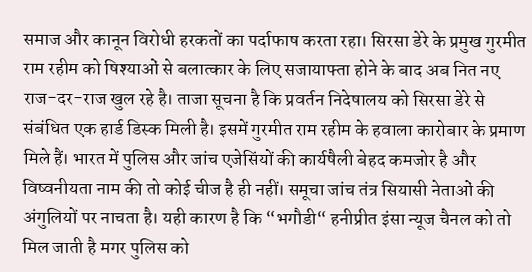समाज और कानून विरोधी हरकतों का पर्दाफाष करता रहा। सिरसा डेरे के प्रमुख गुरमीत राम रहीम को षिश्याओं से बलात्कार के लिए सजायाफ्ता होने के बाद अब नित नए राज-दर-राज खुल रहे है। ताजा सूचना है कि प्रवर्तन निदेषालय को सिरसा डेरे से संबंधित एक हार्ड डिस्क मिली है। इसमें गुरमीत राम रहीम के हवाला कारोबार के प्रमाण मिले हैं। भारत में पुलिस और जांच एजेसिंयों की कार्यषैली बेहद कमजोर है और विष्वनीयता नाम की तो कोई चीज है ही नहीं। समूचा जांच तंत्र सियासी नेताओं की अंगुलियों पर नाचता है। यही कारण है कि “भगौडी“ हनीप्रीत इंसा न्यूज चैनल को तो मिल जाती है मगर पुलिस को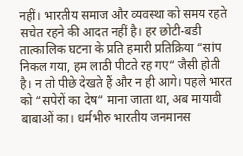नहीं। भारतीय समाज और व्यवस्था को समय रहते सचेत रहने की आदत नहीं है। हर छोटी-बडी तात्कालिक घटना के प्रति हमारी प्रतिक्रिया “सांप निकल गया, हम लाठी पीटते रह गए“ जैसी होती है। न तो पीछे देखते हैं और न ही आगे। पहले भारत को “सपेरों का देष“ माना जाता था, अब मायावी बाबाओं का। धर्मभीरु भारतीय जनमानस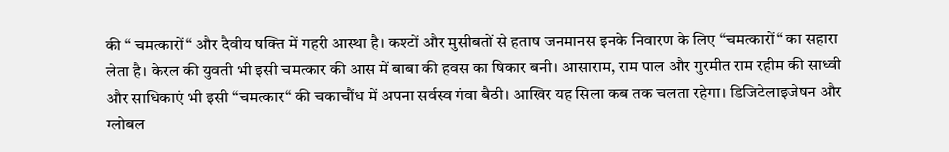की “ चमत्कारों“ और दैवीय षक्ति में गहरी आस्था है। कश्टों और मुसीबतों से हताष जनमानस इनके निवारण के लिए “चमत्कारों“ का सहारा लेता है। केरल की युवती भी इसी चमत्कार की आस में बाबा की हवस का षिकार बनी। आसाराम, राम पाल और गुरमीत राम रहीम की साध्वी और साधिकाएं भी इसी “चमत्कार“ की चकाचौंध में अपना सर्वस्व गंवा बैठी। आखिर यह सिला कब तक चलता रहेगा। डिजिटेलाइजेषन और ग्लोबल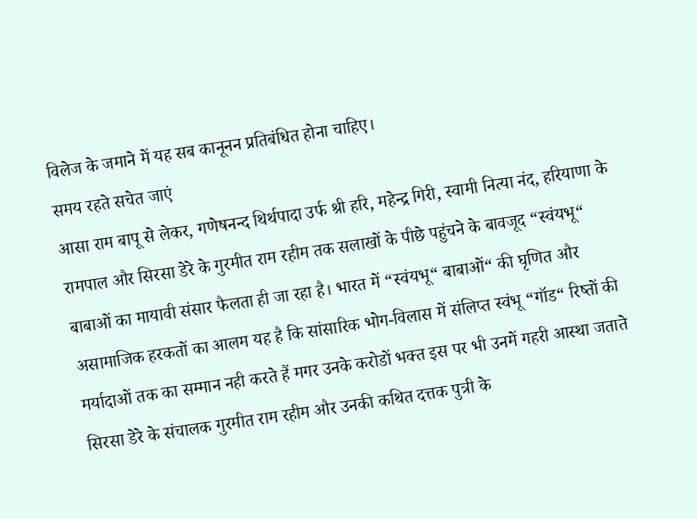विलेज के जमाने में यह सब कानूनन प्रतिबंधित होना चाहिए।
समय रहते सचेत जाएं
आसा राम बापू से लेकर, गणेषनन्द थिर्थपादा उर्फ श्री हरि, महेन्द्र गिरी, स्वामी नित्या नंद, हरियाणा के रामपाल और सिरसा डेरे के गुरमीत राम रहीम तक सलाखों के पीछे पहुंचने के बावजूद “स्वंयभू“ बाबाओं का मायावी संसार फैलता ही जा रहा है। भारत में “स्वंयभू“ बाबाओं“ की घृणित और असामाजिक हरकतों का आलम यह है कि सांसारिक भोग-विलास में संलिप्त स्वंभू “गॉड“ रिष्तों की मर्यादाओं तक का सम्मान नही करते हैं मगर उनके करोडों भक्त इस पर भी उनमें गहरी आस्था जताते सिरसा डेरे के संचालक गुरमीत राम रहीम और उनकी कथित दत्तक पुत्री के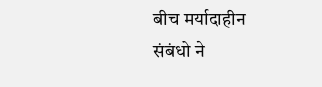बीच मर्यादाहीन संबंधो ने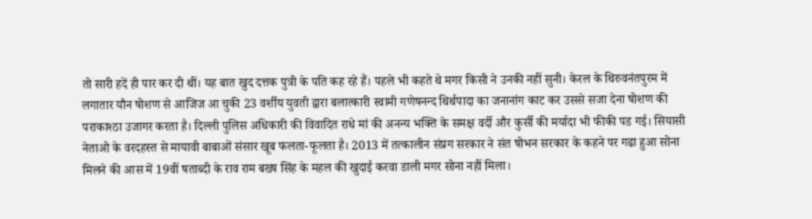तो सारी हदें ही पार कर दी थीं। यह बात खुद दत्तक पुत्री के पति कह रहे हैं। पहले भी कहते थे मगर किसी ने उनकी नहीं सुनी। केरल के थिरुवनंतपुरम में लगातार यौन षोशण से आजिज आ चुकी 23 वर्शीय युवती द्वारा बलात्कारी स्वामी गणेषनन्द थिर्थपादा का जनानांग काट कर उससे सजा देना षोशण की पराकाश्ठा उजागर करता है। दिल्ली पुलिस अधिकारी की विवादित राधे मां की अनन्य भक्ति के समक्ष वर्दी और कुर्सी की मर्यादा भी फीकी पड गई। सियासी नेताओ के वरदहस्त से मायावी बाबाओं संसार खूब फलता-फूलता है। 2013 में तत्कालीन संप्रग सरकार ने संत षोभन सरकार के कहने पर गढा हुआ सोना मिलने की आस में 19वीं षताब्दी के राव राम बख्ष सिंह के महल की खुदाई करवा डाली मगर सोना नहीं मिला।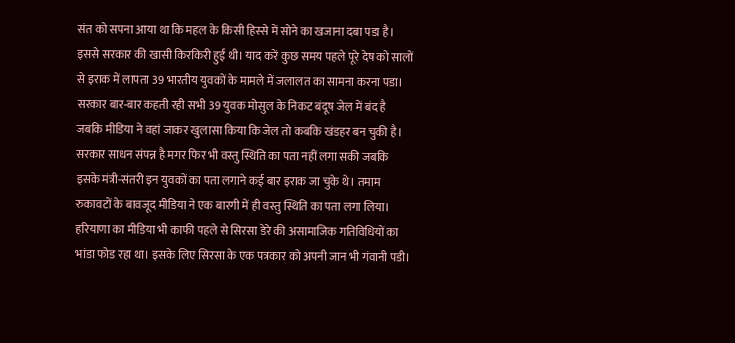संत को सपना आया था कि महल के किसी हिस्से में सोने का खजाना दबा पडा है। इससे सरकार की खासी किरकिरी हुई थी। याद करें कुछ समय पहले पूरे देष को सालों से इराक में लापता 39 भारतीय युवकों के मामले में जलालत का सामना करना पडा। सरकार बार-बार कहती रही सभी 39 युवक मोसुल के निकट बंदूष जेल में बंद है जबकि मीडिया ने वहां जाकर खुलासा किया कि जेल तो कबकि खंडहर बन चुकी है। सरकार साधन संपन्न है मगर फिर भी वस्तु स्थिति का पता नहीं लगा सकी जबकि इसके मंत्री-संतरी इन युवकों का पता लगाने कई बार इराक जा चुके थे। तमाम रुकावटों के बावजूद मीडिया ने एक बारगी में ही वस्तु स्थिति का पता लगा लिया। हरियाणा का मीडिया भी काफी पहले से सिरसा डेरे की असामाजिक गतिविधियों का भांडा फोड रहा था। इसके लिए सिरसा के एक पत्रकार को अपनी जान भी गंवानी पडी।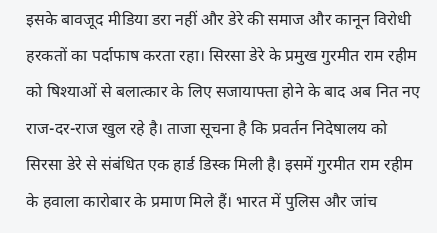इसके बावजूद मीडिया डरा नहीं और डेरे की समाज और कानून विरोधी हरकतों का पर्दाफाष करता रहा। सिरसा डेरे के प्रमुख गुरमीत राम रहीम को षिश्याओं से बलात्कार के लिए सजायाफ्ता होने के बाद अब नित नए राज-दर-राज खुल रहे है। ताजा सूचना है कि प्रवर्तन निदेषालय को सिरसा डेरे से संबंधित एक हार्ड डिस्क मिली है। इसमें गुरमीत राम रहीम के हवाला कारोबार के प्रमाण मिले हैं। भारत में पुलिस और जांच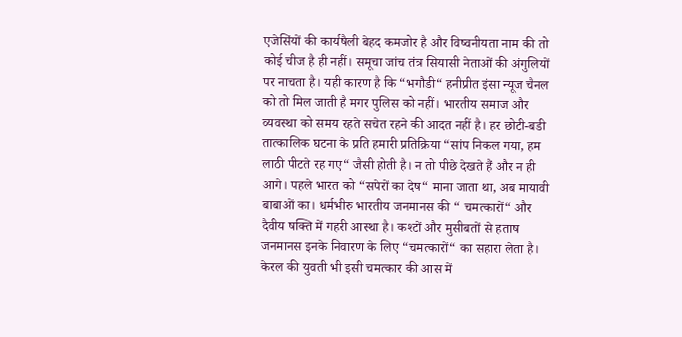एजेसिंयों की कार्यषैली बेहद कमजोर है और विष्वनीयता नाम की तो कोई चीज है ही नहीं। समूचा जांच तंत्र सियासी नेताओं की अंगुलियों पर नाचता है। यही कारण है कि “भगौडी“ हनीप्रीत इंसा न्यूज चैनल को तो मिल जाती है मगर पुलिस को नहीं। भारतीय समाज और व्यवस्था को समय रहते सचेत रहने की आदत नहीं है। हर छोटी-बडी तात्कालिक घटना के प्रति हमारी प्रतिक्रिया “सांप निकल गया, हम लाठी पीटते रह गए“ जैसी होती है। न तो पीछे देखते हैं और न ही आगे। पहले भारत को “सपेरों का देष“ माना जाता था, अब मायावी बाबाओं का। धर्मभीरु भारतीय जनमानस की “ चमत्कारों“ और दैवीय षक्ति में गहरी आस्था है। कश्टों और मुसीबतों से हताष जनमानस इनके निवारण के लिए “चमत्कारों“ का सहारा लेता है। केरल की युवती भी इसी चमत्कार की आस में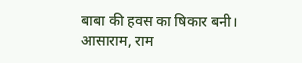बाबा की हवस का षिकार बनी। आसाराम, राम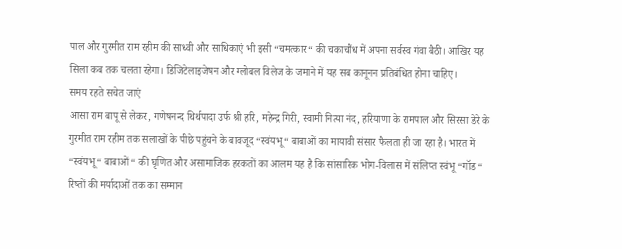पाल और गुरमीत राम रहीम की साध्वी और साधिकाएं भी इसी “चमत्कार“ की चकाचौंध में अपना सर्वस्व गंवा बैठी। आखिर यह सिला कब तक चलता रहेगा। डिजिटेलाइजेषन और ग्लोबल विलेज के जमाने में यह सब कानूनन प्रतिबंधित होना चाहिए।
समय रहते सचेत जाएं
आसा राम बापू से लेकर, गणेषनन्द थिर्थपादा उर्फ श्री हरि, महेन्द्र गिरी, स्वामी नित्या नंद, हरियाणा के रामपाल और सिरसा डेरे के गुरमीत राम रहीम तक सलाखों के पीछे पहुंचने के बावजूद “स्वंयभू“ बाबाओं का मायावी संसार फैलता ही जा रहा है। भारत में “स्वंयभू“ बाबाओं“ की घृणित और असामाजिक हरकतों का आलम यह है कि सांसारिक भोग-विलास में संलिप्त स्वंभू “गॉड“ रिष्तों की मर्यादाओं तक का सम्मान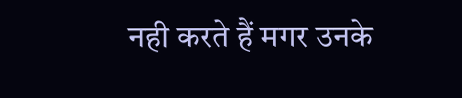नही करते हैं मगर उनके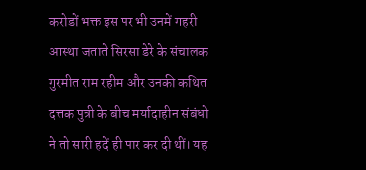करोडों भक्त इस पर भी उनमें गहरी आस्था जताते सिरसा डेरे के संचालक गुरमीत राम रहीम और उनकी कथित दत्तक पुत्री के बीच मर्यादाहीन संबंधो ने तो सारी हदें ही पार कर दी थीं। यह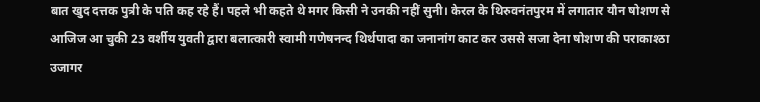बात खुद दत्तक पुत्री के पति कह रहे हैं। पहले भी कहते थे मगर किसी ने उनकी नहीं सुनी। केरल के थिरुवनंतपुरम में लगातार यौन षोशण से आजिज आ चुकी 23 वर्शीय युवती द्वारा बलात्कारी स्वामी गणेषनन्द थिर्थपादा का जनानांग काट कर उससे सजा देना षोशण की पराकाश्ठा उजागर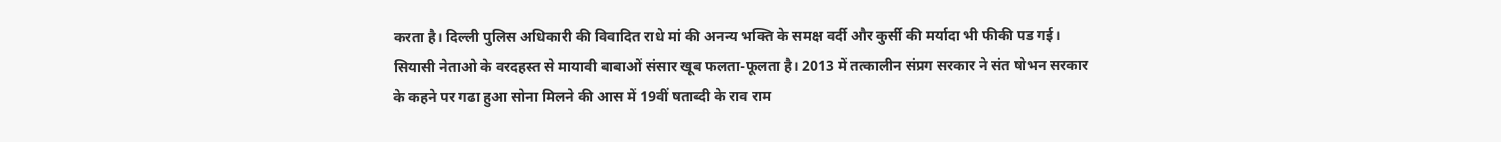करता है। दिल्ली पुलिस अधिकारी की विवादित राधे मां की अनन्य भक्ति के समक्ष वर्दी और कुर्सी की मर्यादा भी फीकी पड गई। सियासी नेताओ के वरदहस्त से मायावी बाबाओं संसार खूब फलता-फूलता है। 2013 में तत्कालीन संप्रग सरकार ने संत षोभन सरकार के कहने पर गढा हुआ सोना मिलने की आस में 19वीं षताब्दी के राव राम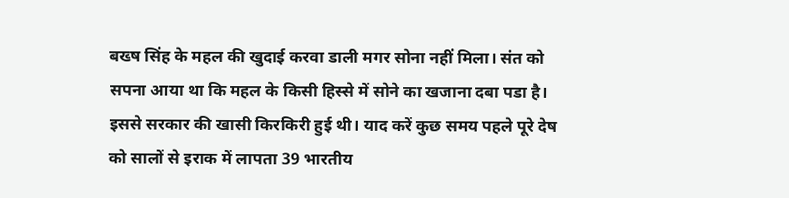बख्ष सिंह के महल की खुदाई करवा डाली मगर सोना नहीं मिला। संत को सपना आया था कि महल के किसी हिस्से में सोने का खजाना दबा पडा है। इससे सरकार की खासी किरकिरी हुई थी। याद करें कुछ समय पहले पूरे देष को सालों से इराक में लापता 39 भारतीय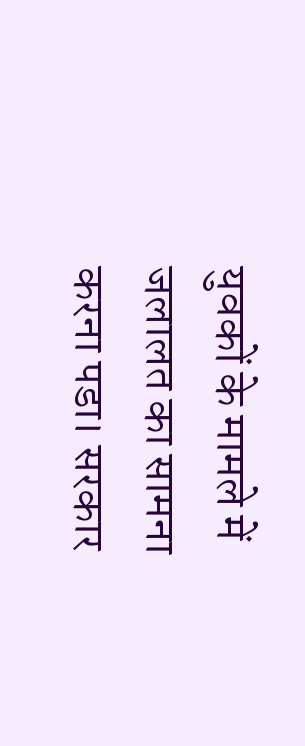युवकों के मामले में जलालत का सामना करना पडा। सरकार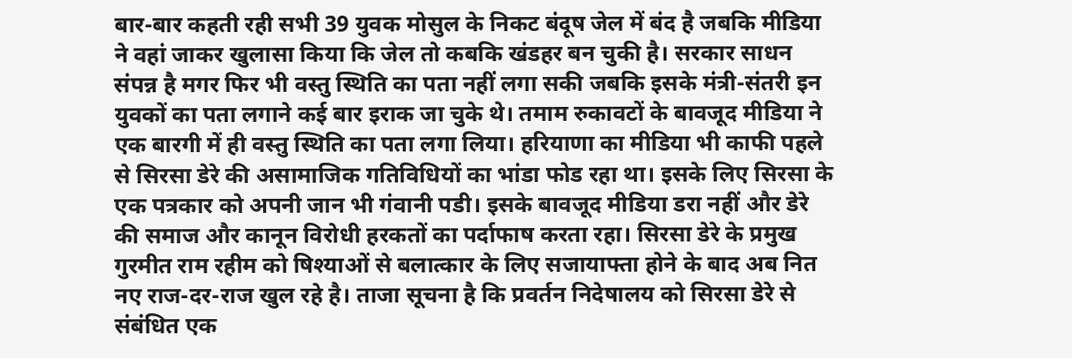बार-बार कहती रही सभी 39 युवक मोसुल के निकट बंदूष जेल में बंद है जबकि मीडिया ने वहां जाकर खुलासा किया कि जेल तो कबकि खंडहर बन चुकी है। सरकार साधन संपन्न है मगर फिर भी वस्तु स्थिति का पता नहीं लगा सकी जबकि इसके मंत्री-संतरी इन युवकों का पता लगाने कई बार इराक जा चुके थे। तमाम रुकावटों के बावजूद मीडिया ने एक बारगी में ही वस्तु स्थिति का पता लगा लिया। हरियाणा का मीडिया भी काफी पहले से सिरसा डेरे की असामाजिक गतिविधियों का भांडा फोड रहा था। इसके लिए सिरसा के एक पत्रकार को अपनी जान भी गंवानी पडी। इसके बावजूद मीडिया डरा नहीं और डेरे की समाज और कानून विरोधी हरकतों का पर्दाफाष करता रहा। सिरसा डेरे के प्रमुख गुरमीत राम रहीम को षिश्याओं से बलात्कार के लिए सजायाफ्ता होने के बाद अब नित नए राज-दर-राज खुल रहे है। ताजा सूचना है कि प्रवर्तन निदेषालय को सिरसा डेरे से संबंधित एक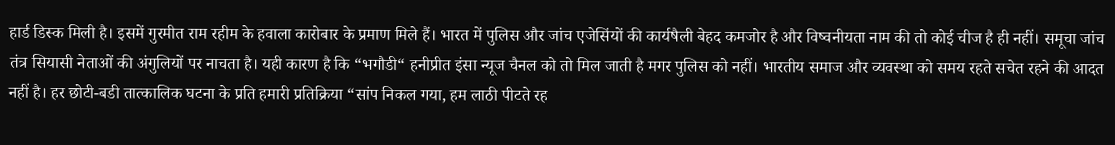हार्ड डिस्क मिली है। इसमें गुरमीत राम रहीम के हवाला कारोबार के प्रमाण मिले हैं। भारत में पुलिस और जांच एजेसिंयों की कार्यषैली बेहद कमजोर है और विष्वनीयता नाम की तो कोई चीज है ही नहीं। समूचा जांच तंत्र सियासी नेताओं की अंगुलियों पर नाचता है। यही कारण है कि “भगौडी“ हनीप्रीत इंसा न्यूज चैनल को तो मिल जाती है मगर पुलिस को नहीं। भारतीय समाज और व्यवस्था को समय रहते सचेत रहने की आदत नहीं है। हर छोटी-बडी तात्कालिक घटना के प्रति हमारी प्रतिक्रिया “सांप निकल गया, हम लाठी पीटते रह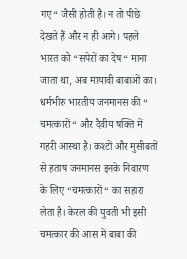गए“ जैसी होती है। न तो पीछे देखते हैं और न ही आगे। पहले भारत को “सपेरों का देष“ माना जाता था, अब मायावी बाबाओं का। धर्मभीरु भारतीय जनमानस की “ चमत्कारों“ और दैवीय षक्ति में गहरी आस्था है। कश्टों और मुसीबतों से हताष जनमानस इनके निवारण के लिए “चमत्कारों“ का सहारा लेता है। केरल की युवती भी इसी चमत्कार की आस में बाबा की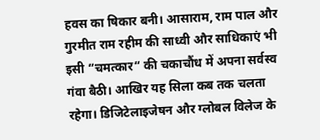हवस का षिकार बनी। आसाराम, राम पाल और गुरमीत राम रहीम की साध्वी और साधिकाएं भी इसी “चमत्कार“ की चकाचौंध में अपना सर्वस्व गंवा बैठी। आखिर यह सिला कब तक चलता रहेगा। डिजिटेलाइजेषन और ग्लोबल विलेज के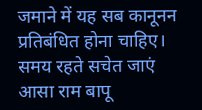जमाने में यह सब कानूनन प्रतिबंधित होना चाहिए।
समय रहते सचेत जाएं
आसा राम बापू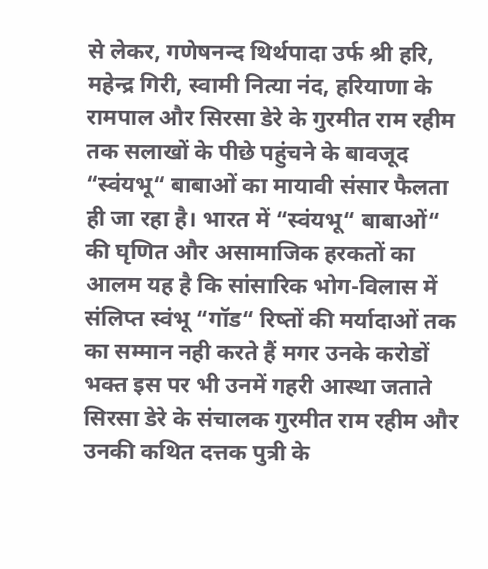से लेकर, गणेषनन्द थिर्थपादा उर्फ श्री हरि, महेन्द्र गिरी, स्वामी नित्या नंद, हरियाणा के रामपाल और सिरसा डेरे के गुरमीत राम रहीम तक सलाखों के पीछे पहुंचने के बावजूद “स्वंयभू“ बाबाओं का मायावी संसार फैलता ही जा रहा है। भारत में “स्वंयभू“ बाबाओं“ की घृणित और असामाजिक हरकतों का आलम यह है कि सांसारिक भोग-विलास में संलिप्त स्वंभू “गॉड“ रिष्तों की मर्यादाओं तक का सम्मान नही करते हैं मगर उनके करोडों भक्त इस पर भी उनमें गहरी आस्था जताते सिरसा डेरे के संचालक गुरमीत राम रहीम और उनकी कथित दत्तक पुत्री के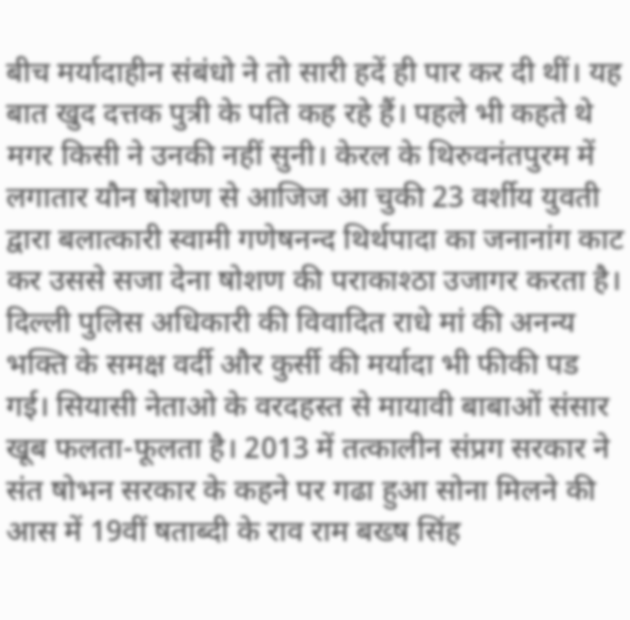बीच मर्यादाहीन संबंधो ने तो सारी हदें ही पार कर दी थीं। यह बात खुद दत्तक पुत्री के पति कह रहे हैं। पहले भी कहते थे मगर किसी ने उनकी नहीं सुनी। केरल के थिरुवनंतपुरम में लगातार यौन षोशण से आजिज आ चुकी 23 वर्शीय युवती द्वारा बलात्कारी स्वामी गणेषनन्द थिर्थपादा का जनानांग काट कर उससे सजा देना षोशण की पराकाश्ठा उजागर करता है। दिल्ली पुलिस अधिकारी की विवादित राधे मां की अनन्य भक्ति के समक्ष वर्दी और कुर्सी की मर्यादा भी फीकी पड गई। सियासी नेताओ के वरदहस्त से मायावी बाबाओं संसार खूब फलता-फूलता है। 2013 में तत्कालीन संप्रग सरकार ने संत षोभन सरकार के कहने पर गढा हुआ सोना मिलने की आस में 19वीं षताब्दी के राव राम बख्ष सिंह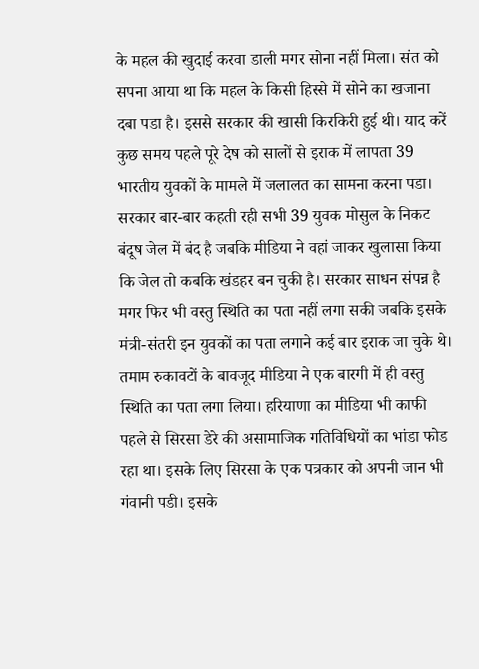के महल की खुदाई करवा डाली मगर सोना नहीं मिला। संत को सपना आया था कि महल के किसी हिस्से में सोने का खजाना दबा पडा है। इससे सरकार की खासी किरकिरी हुई थी। याद करें कुछ समय पहले पूरे देष को सालों से इराक में लापता 39 भारतीय युवकों के मामले में जलालत का सामना करना पडा। सरकार बार-बार कहती रही सभी 39 युवक मोसुल के निकट बंदूष जेल में बंद है जबकि मीडिया ने वहां जाकर खुलासा किया कि जेल तो कबकि खंडहर बन चुकी है। सरकार साधन संपन्न है मगर फिर भी वस्तु स्थिति का पता नहीं लगा सकी जबकि इसके मंत्री-संतरी इन युवकों का पता लगाने कई बार इराक जा चुके थे। तमाम रुकावटों के बावजूद मीडिया ने एक बारगी में ही वस्तु स्थिति का पता लगा लिया। हरियाणा का मीडिया भी काफी पहले से सिरसा डेरे की असामाजिक गतिविधियों का भांडा फोड रहा था। इसके लिए सिरसा के एक पत्रकार को अपनी जान भी गंवानी पडी। इसके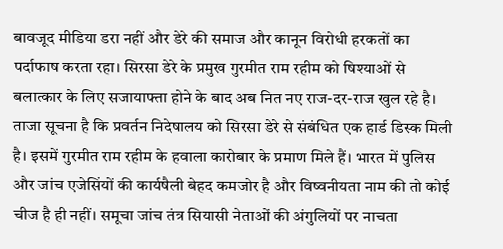बावजूद मीडिया डरा नहीं और डेरे की समाज और कानून विरोधी हरकतों का पर्दाफाष करता रहा। सिरसा डेरे के प्रमुख गुरमीत राम रहीम को षिश्याओं से बलात्कार के लिए सजायाफ्ता होने के बाद अब नित नए राज-दर-राज खुल रहे है। ताजा सूचना है कि प्रवर्तन निदेषालय को सिरसा डेरे से संबंधित एक हार्ड डिस्क मिली है। इसमें गुरमीत राम रहीम के हवाला कारोबार के प्रमाण मिले हैं। भारत में पुलिस और जांच एजेसिंयों की कार्यषैली बेहद कमजोर है और विष्वनीयता नाम की तो कोई चीज है ही नहीं। समूचा जांच तंत्र सियासी नेताओं की अंगुलियों पर नाचता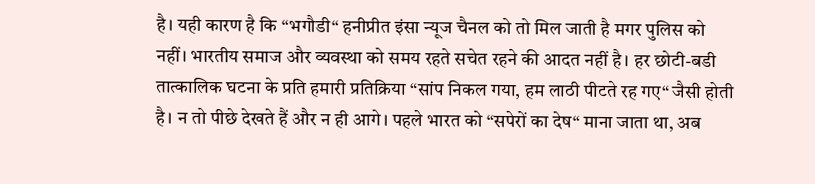है। यही कारण है कि “भगौडी“ हनीप्रीत इंसा न्यूज चैनल को तो मिल जाती है मगर पुलिस को नहीं। भारतीय समाज और व्यवस्था को समय रहते सचेत रहने की आदत नहीं है। हर छोटी-बडी तात्कालिक घटना के प्रति हमारी प्रतिक्रिया “सांप निकल गया, हम लाठी पीटते रह गए“ जैसी होती है। न तो पीछे देखते हैं और न ही आगे। पहले भारत को “सपेरों का देष“ माना जाता था, अब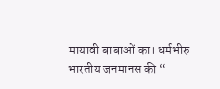मायावी बाबाओं का। धर्मभीरु भारतीय जनमानस की “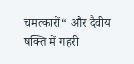चमत्कारों“ और दैवीय षक्ति में गहरी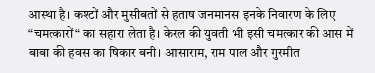आस्था है। कश्टों और मुसीबतों से हताष जनमानस इनके निवारण के लिए “चमत्कारों“ का सहारा लेता है। केरल की युवती भी इसी चमत्कार की आस में बाबा की हवस का षिकार बनी। आसाराम, राम पाल और गुरमीत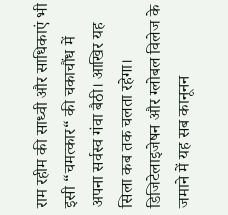राम रहीम की साध्वी और साधिकाएं भी इसी “चमत्कार“ की चकाचौंध में अपना सर्वस्व गंवा बैठी। आखिर यह सिला कब तक चलता रहेगा। डिजिटेलाइजेषन और ग्लोबल विलेज के जमाने में यह सब कानूनन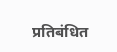प्रतिबंधित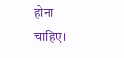होना चाहिए।